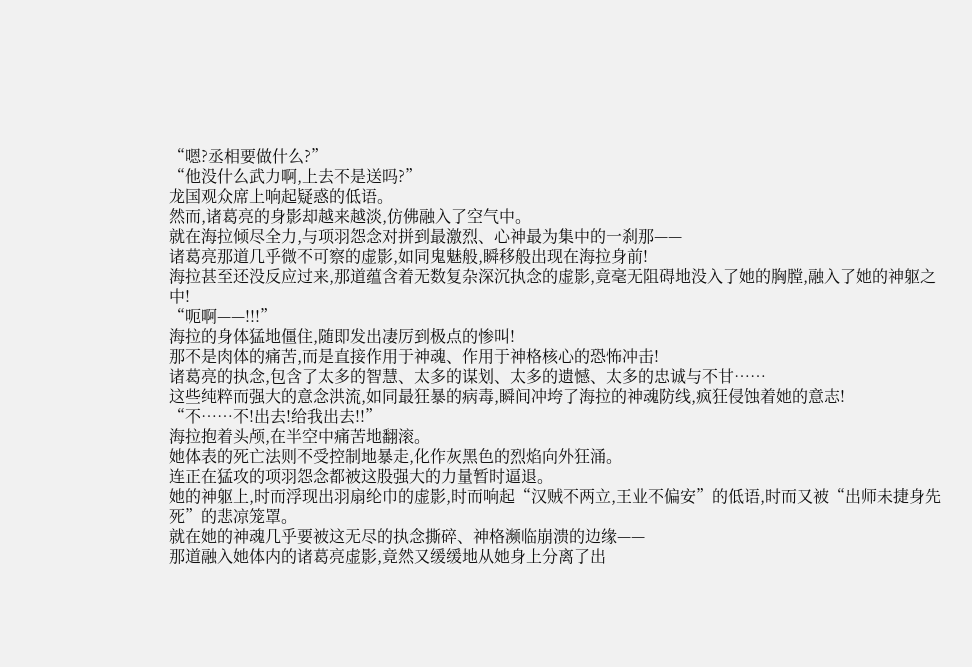“嗯?丞相要做什么?”
“他没什么武力啊,上去不是送吗?”
龙国观众席上响起疑惑的低语。
然而,诸葛亮的身影却越来越淡,仿佛融入了空气中。
就在海拉倾尽全力,与项羽怨念对拼到最激烈、心神最为集中的一刹那——
诸葛亮那道几乎微不可察的虚影,如同鬼魅般,瞬移般出现在海拉身前!
海拉甚至还没反应过来,那道蕴含着无数复杂深沉执念的虚影,竟毫无阻碍地没入了她的胸膛,融入了她的神躯之中!
“呃啊——!!!”
海拉的身体猛地僵住,随即发出凄厉到极点的惨叫!
那不是肉体的痛苦,而是直接作用于神魂、作用于神格核心的恐怖冲击!
诸葛亮的执念,包含了太多的智慧、太多的谋划、太多的遗憾、太多的忠诚与不甘……
这些纯粹而强大的意念洪流,如同最狂暴的病毒,瞬间冲垮了海拉的神魂防线,疯狂侵蚀着她的意志!
“不……不!出去!给我出去!!”
海拉抱着头颅,在半空中痛苦地翻滚。
她体表的死亡法则不受控制地暴走,化作灰黑色的烈焰向外狂涌。
连正在猛攻的项羽怨念都被这股强大的力量暂时逼退。
她的神躯上,时而浮现出羽扇纶巾的虚影,时而响起“汉贼不两立,王业不偏安”的低语,时而又被“出师未捷身先死”的悲凉笼罩。
就在她的神魂几乎要被这无尽的执念撕碎、神格濒临崩溃的边缘——
那道融入她体内的诸葛亮虚影,竟然又缓缓地从她身上分离了出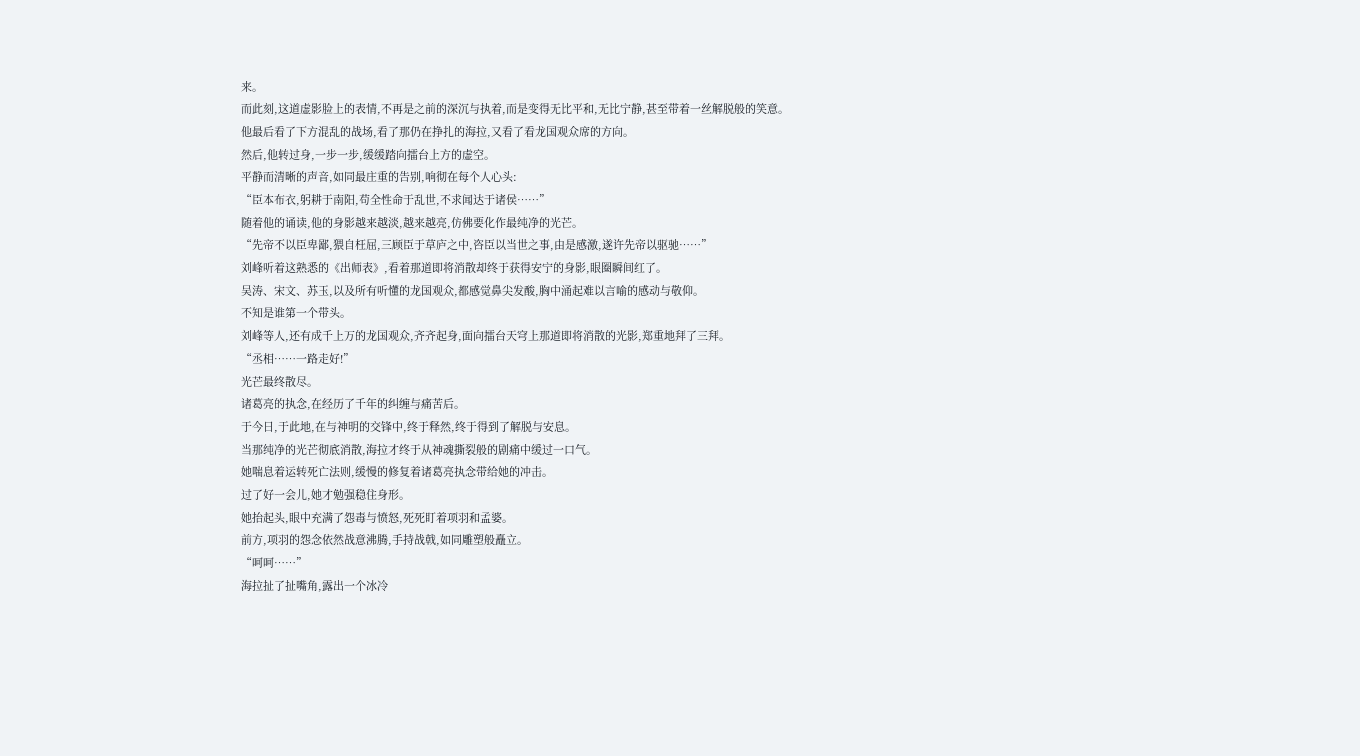来。
而此刻,这道虚影脸上的表情,不再是之前的深沉与执着,而是变得无比平和,无比宁静,甚至带着一丝解脱般的笑意。
他最后看了下方混乱的战场,看了那仍在挣扎的海拉,又看了看龙国观众席的方向。
然后,他转过身,一步一步,缓缓踏向擂台上方的虚空。
平静而清晰的声音,如同最庄重的告别,响彻在每个人心头:
“臣本布衣,躬耕于南阳,苟全性命于乱世,不求闻达于诸侯……”
随着他的诵读,他的身影越来越淡,越来越亮,仿佛要化作最纯净的光芒。
“先帝不以臣卑鄙,猥自枉屈,三顾臣于草庐之中,咨臣以当世之事,由是感激,遂许先帝以驱驰……”
刘峰听着这熟悉的《出师表》,看着那道即将消散却终于获得安宁的身影,眼圈瞬间红了。
吴涛、宋文、苏玉,以及所有听懂的龙国观众,都感觉鼻尖发酸,胸中涌起难以言喻的感动与敬仰。
不知是谁第一个带头。
刘峰等人,还有成千上万的龙国观众,齐齐起身,面向擂台天穹上那道即将消散的光影,郑重地拜了三拜。
“丞相……一路走好!”
光芒最终散尽。
诸葛亮的执念,在经历了千年的纠缠与痛苦后。
于今日,于此地,在与神明的交锋中,终于释然,终于得到了解脱与安息。
当那纯净的光芒彻底消散,海拉才终于从神魂撕裂般的剧痛中缓过一口气。
她喘息着运转死亡法则,缓慢的修复着诸葛亮执念带给她的冲击。
过了好一会儿,她才勉强稳住身形。
她抬起头,眼中充满了怨毒与愤怒,死死盯着项羽和孟婆。
前方,项羽的怨念依然战意沸腾,手持战戟,如同雕塑般矗立。
“呵呵……”
海拉扯了扯嘴角,露出一个冰冷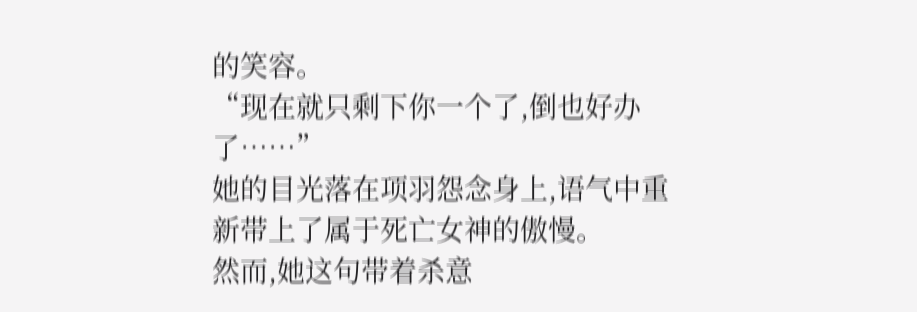的笑容。
“现在就只剩下你一个了,倒也好办了……”
她的目光落在项羽怨念身上,语气中重新带上了属于死亡女神的傲慢。
然而,她这句带着杀意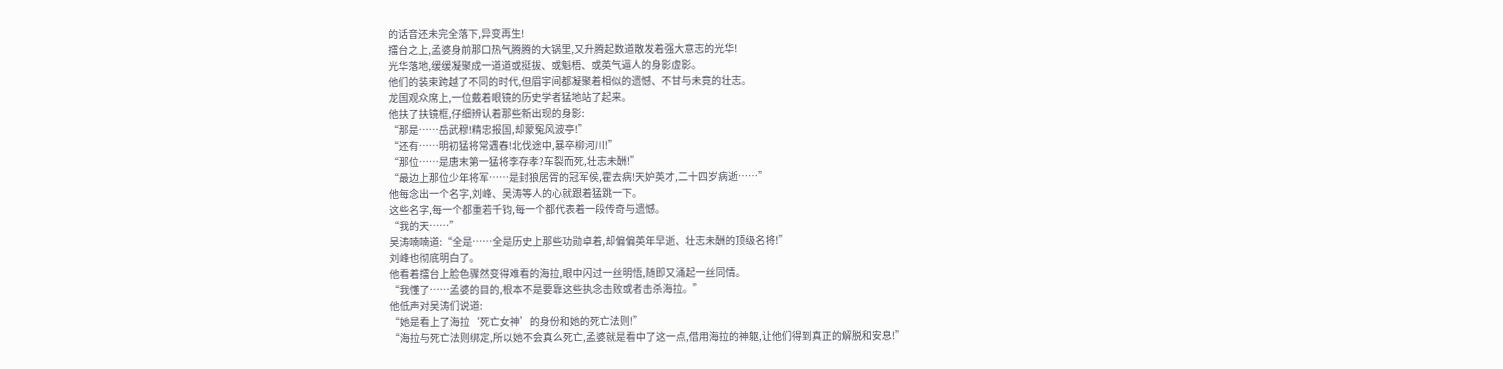的话音还未完全落下,异变再生!
擂台之上,孟婆身前那口热气腾腾的大锅里,又升腾起数道散发着强大意志的光华!
光华落地,缓缓凝聚成一道道或挺拔、或魁梧、或英气逼人的身影虚影。
他们的装束跨越了不同的时代,但眉宇间都凝聚着相似的遗憾、不甘与未竟的壮志。
龙国观众席上,一位戴着眼镜的历史学者猛地站了起来。
他扶了扶镜框,仔细辨认着那些新出现的身影:
“那是……岳武穆!精忠报国,却蒙冤风波亭!”
“还有……明初猛将常遇春!北伐途中,暴卒柳河川!”
“那位……是唐末第一猛将李存孝?车裂而死,壮志未酬!”
“最边上那位少年将军……是封狼居胥的冠军侯,霍去病!天妒英才,二十四岁病逝……”
他每念出一个名字,刘峰、吴涛等人的心就跟着猛跳一下。
这些名字,每一个都重若千钧,每一个都代表着一段传奇与遗憾。
“我的天……”
吴涛喃喃道:“全是……全是历史上那些功勋卓着,却偏偏英年早逝、壮志未酬的顶级名将!”
刘峰也彻底明白了。
他看着擂台上脸色骤然变得难看的海拉,眼中闪过一丝明悟,随即又涌起一丝同情。
“我懂了……孟婆的目的,根本不是要靠这些执念击败或者击杀海拉。”
他低声对吴涛们说道:
“她是看上了海拉‘死亡女神’的身份和她的死亡法则!”
“海拉与死亡法则绑定,所以她不会真么死亡,孟婆就是看中了这一点,借用海拉的神躯,让他们得到真正的解脱和安息!”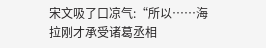宋文吸了口凉气:“所以……海拉刚才承受诸葛丞相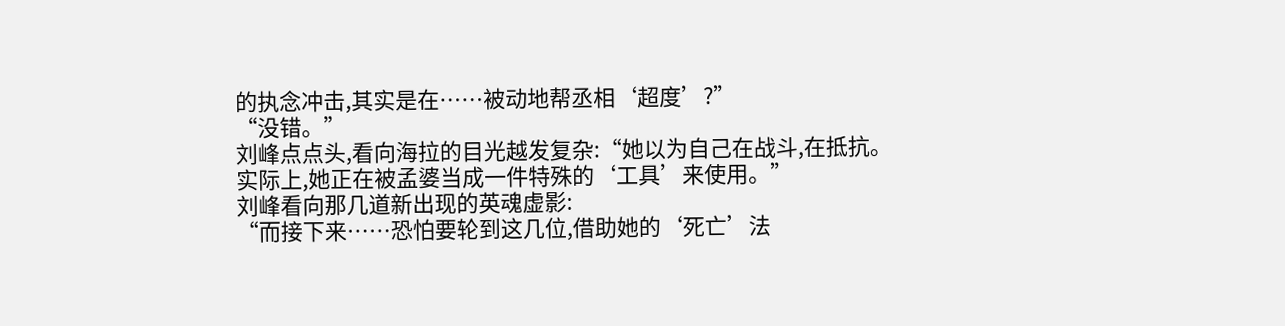的执念冲击,其实是在……被动地帮丞相‘超度’?”
“没错。”
刘峰点点头,看向海拉的目光越发复杂:“她以为自己在战斗,在抵抗。实际上,她正在被孟婆当成一件特殊的‘工具’来使用。”
刘峰看向那几道新出现的英魂虚影:
“而接下来……恐怕要轮到这几位,借助她的‘死亡’法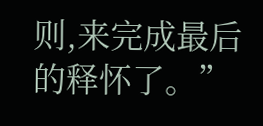则,来完成最后的释怀了。”